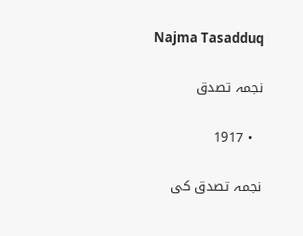Najma Tasadduq

نجمہ تصدق

  • 1917

نجمہ تصدق کی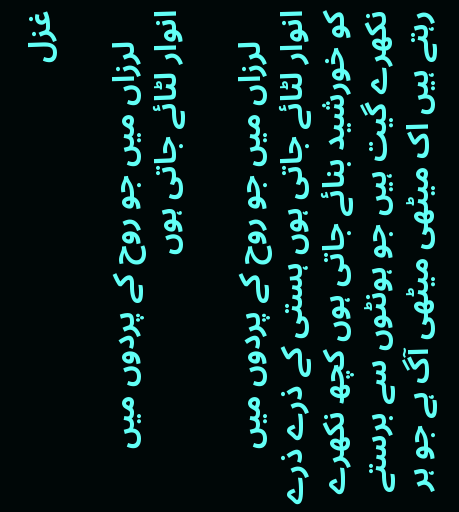غزل

    لرزاں میں جو روح کے پردوں میں انوار لٹائے جاتی ہوں

    لرزاں میں جو روح کے پردوں میں انوار لٹائے جاتی ہوں ہستی کے ذرے ذرے کو خورشید بنائے جاتی ہوں کچھ نکھرے نکھرے گیت ہیں جو ہونٹوں سے برستے رہتے ہیں اک میٹھی میٹھی آگ ہے جو ہر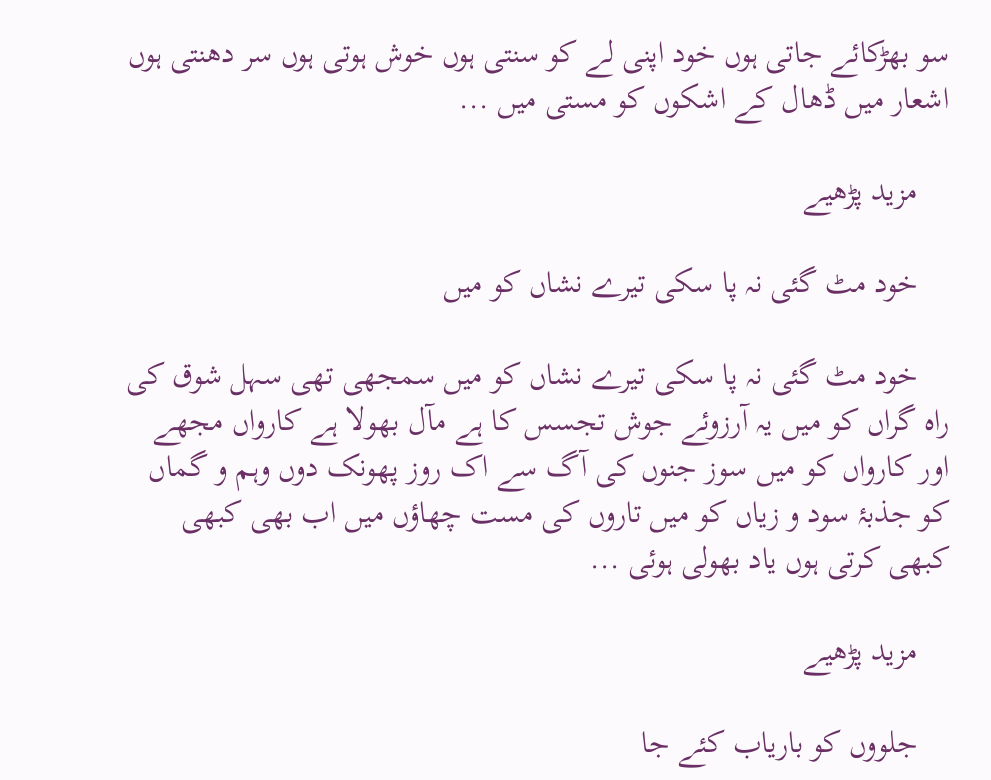سو بھڑکائے جاتی ہوں خود اپنی لے کو سنتی ہوں خوش ہوتی ہوں سر دھنتی ہوں اشعار میں ڈھال کے اشکوں کو مستی میں ...

    مزید پڑھیے

    خود مٹ گئی نہ پا سکی تیرے نشاں کو میں

    خود مٹ گئی نہ پا سکی تیرے نشاں کو میں سمجھی تھی سہل شوق کی راہ گراں کو میں یہ آرزوئے جوش تجسس کا ہے مآل بھولا ہے کارواں مجھے اور کارواں کو میں سوز جنوں کی آگ سے اک روز پھونک دوں وہم و گماں کو جذبۂ سود و زیاں کو میں تاروں کی مست چھاؤں میں اب بھی کبھی کبھی کرتی ہوں یاد بھولی ہوئی ...

    مزید پڑھیے

    جلووں کو باریاب کئے جا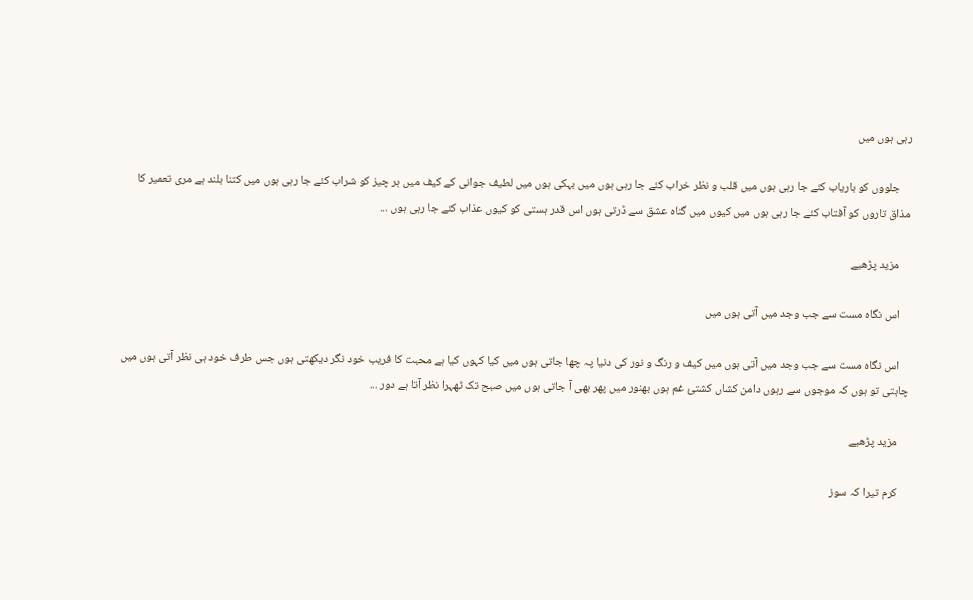رہی ہوں میں

    جلووں کو باریاب کئے جا رہی ہوں میں قلب و نظر خراب کئے جا رہی ہوں میں بہکی ہوں میں لطیف جوانی کے کیف میں ہر چیز کو شراب کئے جا رہی ہوں میں کتنا بلند ہے مری تعمیر کا مذاق تاروں کو آفتاب کئے جا رہی ہوں میں کیوں میں گناہ عشق سے ڈرتی ہوں اس قدر ہستی کو کیوں عذاب کئے جا رہی ہوں ...

    مزید پڑھیے

    اس نگاہ مست سے جب وجد میں آتی ہوں میں

    اس نگاہ مست سے جب وجد میں آتی ہوں میں کیف و رنگ و نور کی دنیا پہ چھا جاتی ہوں میں کیا کہوں کیا ہے محبت کا فریب خود نگر دیکھتی ہوں جس طرف خود ہی نظر آتی ہوں میں چاہتی تو ہوں کہ موجوں سے رہوں دامن کشاں کشتیٔ غم ہوں بھنور میں پھر بھی آ جاتی ہوں میں صبح تک ٹھہرا نظر آتا ہے دور ...

    مزید پڑھیے

    کرم تیرا کہ سوز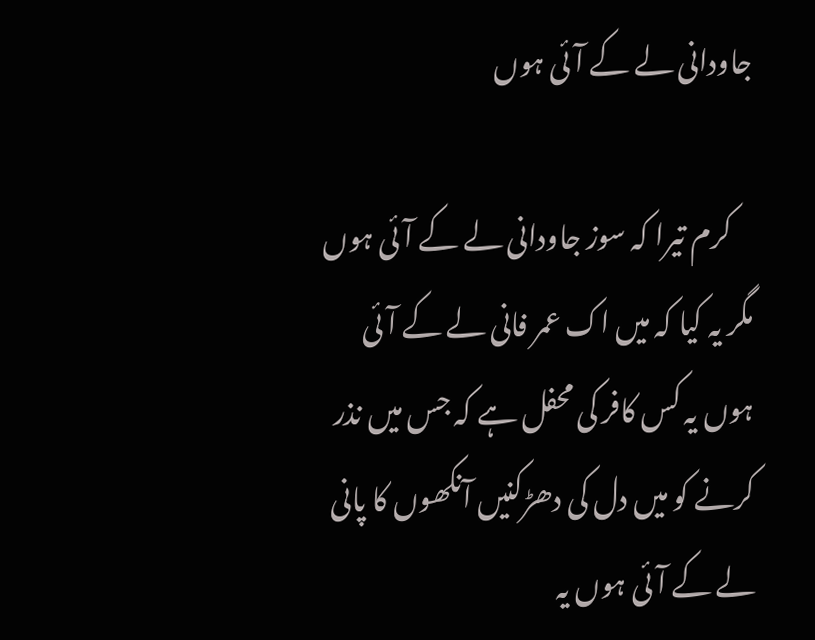جاودانی لے کے آئی ہوں

    کرم تیرا کہ سوز جاودانی لے کے آئی ہوں مگر یہ کیا کہ میں اک عمر فانی لے کے آئی ہوں یہ کس کافر کی محفل ہے کہ جس میں نذر کرنے کو میں دل کی دھڑکنیں آنکھوں کا پانی لے کے آئی ہوں یہ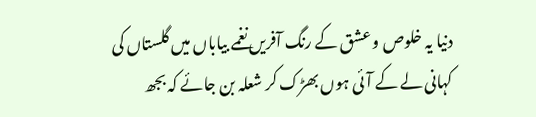دنیا یہ خلوص و عشق کے رنگ آفریں نغمے بیاباں میں گلستاں کی کہانی لے کے آئی ہوں بھڑک کر شعلہ بن جائے کہ بجھ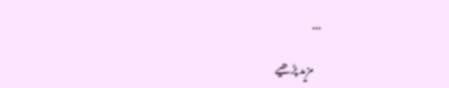...

    مزید پڑھیے